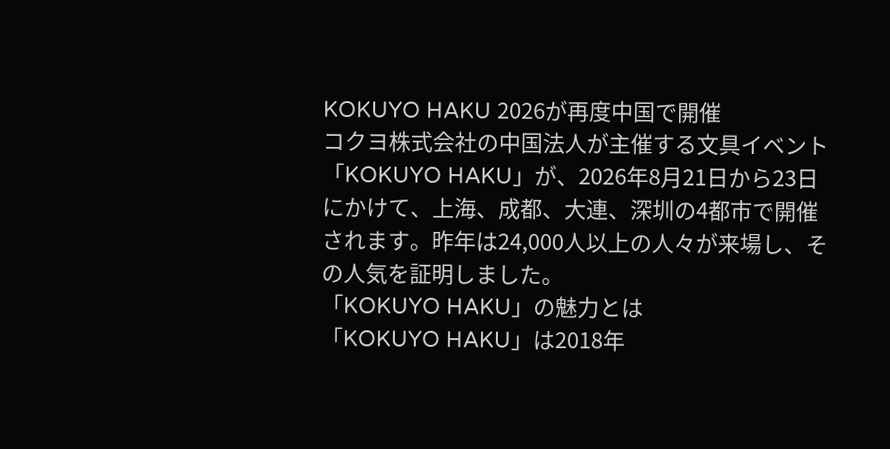KOKUYO HAKU 2026が再度中国で開催
コクヨ株式会社の中国法人が主催する文具イベント「KOKUYO HAKU」が、2026年8月21日から23日にかけて、上海、成都、大連、深圳の4都市で開催されます。昨年は24,000人以上の人々が来場し、その人気を証明しました。
「KOKUYO HAKU」の魅力とは
「KOKUYO HAKU」は2018年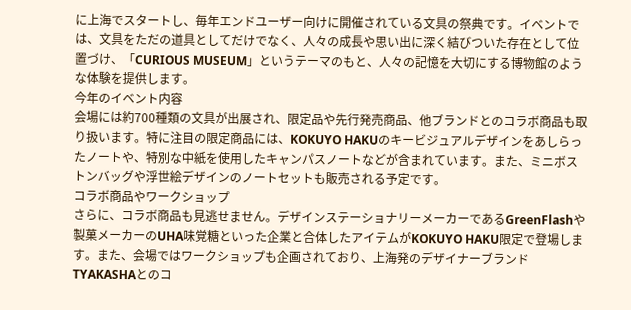に上海でスタートし、毎年エンドユーザー向けに開催されている文具の祭典です。イベントでは、文具をただの道具としてだけでなく、人々の成長や思い出に深く結びついた存在として位置づけ、「CURIOUS MUSEUM」というテーマのもと、人々の記憶を大切にする博物館のような体験を提供します。
今年のイベント内容
会場には約700種類の文具が出展され、限定品や先行発売商品、他ブランドとのコラボ商品も取り扱います。特に注目の限定商品には、KOKUYO HAKUのキービジュアルデザインをあしらったノートや、特別な中紙を使用したキャンパスノートなどが含まれています。また、ミニボストンバッグや浮世絵デザインのノートセットも販売される予定です。
コラボ商品やワークショップ
さらに、コラボ商品も見逃せません。デザインステーショナリーメーカーであるGreenFlashや製菓メーカーのUHA味覚糖といった企業と合体したアイテムがKOKUYO HAKU限定で登場します。また、会場ではワークショップも企画されており、上海発のデザイナーブランドTYAKASHAとのコ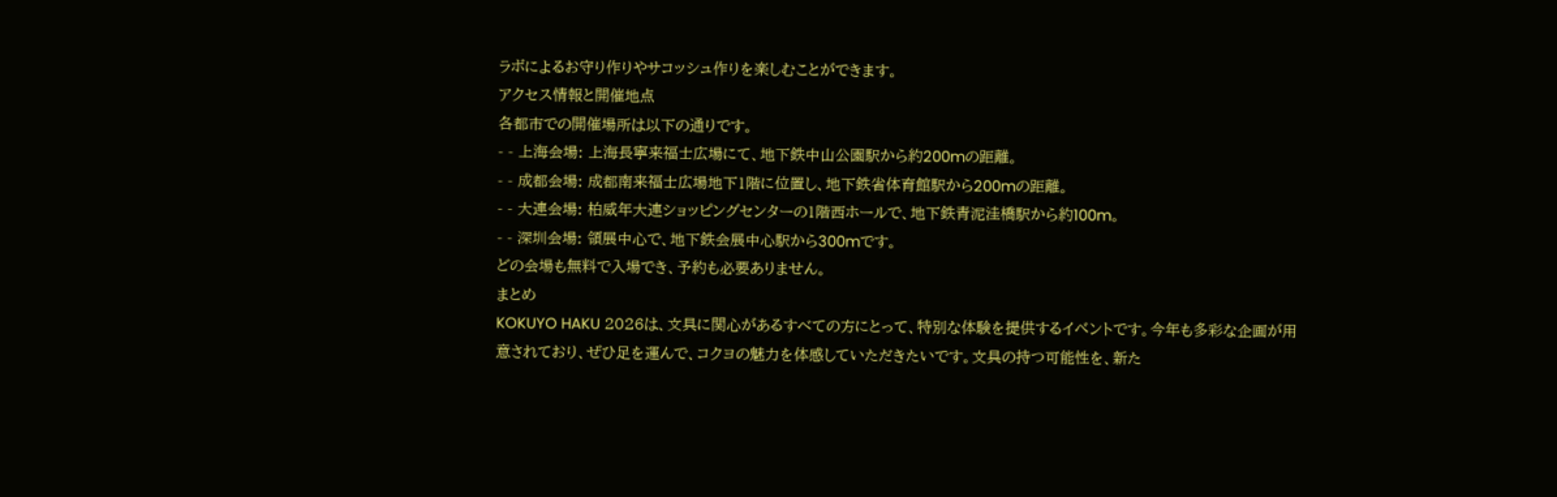ラボによるお守り作りやサコッシュ作りを楽しむことができます。
アクセス情報と開催地点
各都市での開催場所は以下の通りです。
- - 上海会場: 上海長寧来福士広場にて、地下鉄中山公園駅から約200mの距離。
- - 成都会場: 成都南来福士広場地下1階に位置し、地下鉄省体育館駅から200mの距離。
- - 大連会場: 柏威年大連ショッピングセンターの1階西ホールで、地下鉄青泥洼橋駅から約100m。
- - 深圳会場: 領展中心で、地下鉄会展中心駅から300mです。
どの会場も無料で入場でき、予約も必要ありません。
まとめ
KOKUYO HAKU 2026は、文具に関心があるすべての方にとって、特別な体験を提供するイベントです。今年も多彩な企画が用意されており、ぜひ足を運んで、コクヨの魅力を体感していただきたいです。文具の持つ可能性を、新た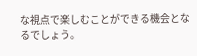な視点で楽しむことができる機会となるでしょう。